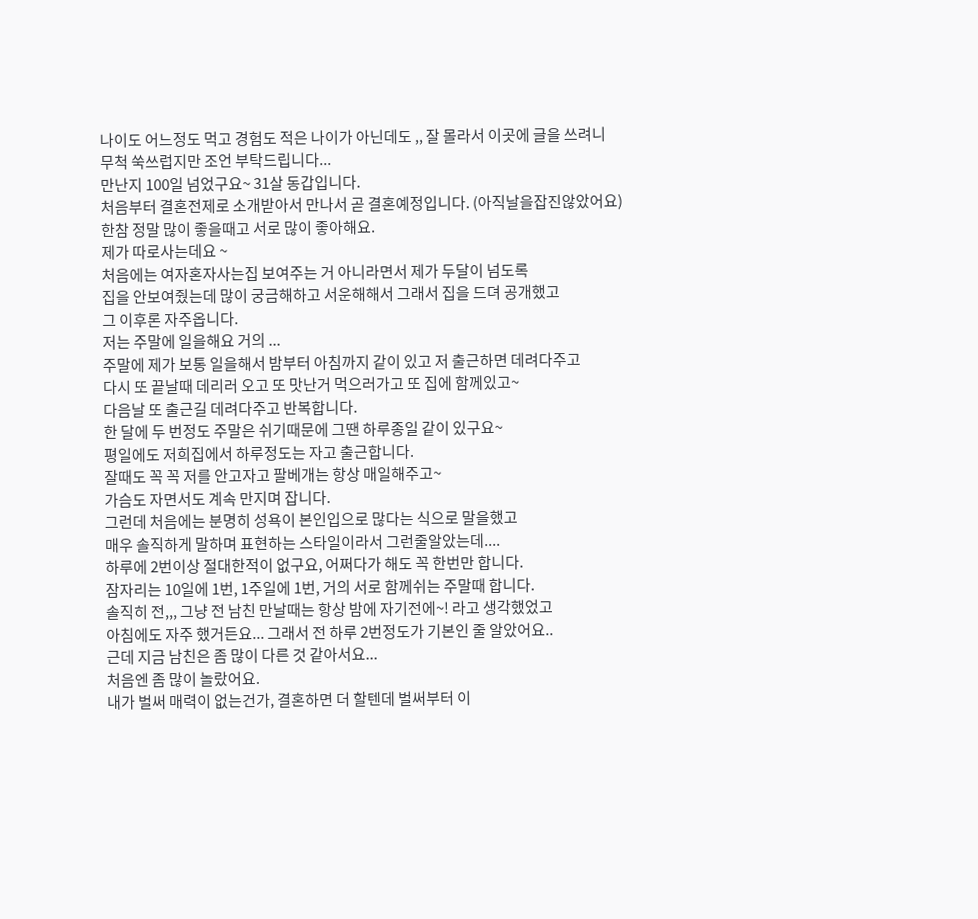나이도 어느정도 먹고 경험도 적은 나이가 아닌데도 ,, 잘 몰라서 이곳에 글을 쓰려니
무척 쑥쓰럽지만 조언 부탁드립니다...
만난지 100일 넘었구요~ 31살 동갑입니다.
처음부터 결혼전제로 소개받아서 만나서 곧 결혼예정입니다. (아직날을잡진않았어요)
한참 정말 많이 좋을때고 서로 많이 좋아해요.
제가 따로사는데요 ~
처음에는 여자혼자사는집 보여주는 거 아니라면서 제가 두달이 넘도록
집을 안보여줬는데 많이 궁금해하고 서운해해서 그래서 집을 드뎌 공개했고
그 이후론 자주옵니다.
저는 주말에 일을해요 거의 ...
주말에 제가 보통 일을해서 밤부터 아침까지 같이 있고 저 출근하면 데려다주고
다시 또 끝날때 데리러 오고 또 맛난거 먹으러가고 또 집에 함께있고~
다음날 또 출근길 데려다주고 반복합니다.
한 달에 두 번정도 주말은 쉬기때문에 그땐 하루종일 같이 있구요~
평일에도 저희집에서 하루정도는 자고 출근합니다.
잘때도 꼭 꼭 저를 안고자고 팔베개는 항상 매일해주고~
가슴도 자면서도 계속 만지며 잡니다.
그런데 처음에는 분명히 성욕이 본인입으로 많다는 식으로 말을했고
매우 솔직하게 말하며 표현하는 스타일이라서 그런줄알았는데....
하루에 2번이상 절대한적이 없구요, 어쩌다가 해도 꼭 한번만 합니다.
잠자리는 10일에 1번, 1주일에 1번, 거의 서로 함께쉬는 주말때 합니다.
솔직히 전,,, 그냥 전 남친 만날때는 항상 밤에 자기전에~! 라고 생각했었고
아침에도 자주 했거든요... 그래서 전 하루 2번정도가 기본인 줄 알았어요..
근데 지금 남친은 좀 많이 다른 것 같아서요...
처음엔 좀 많이 놀랐어요.
내가 벌써 매력이 없는건가, 결혼하면 더 할텐데 벌써부터 이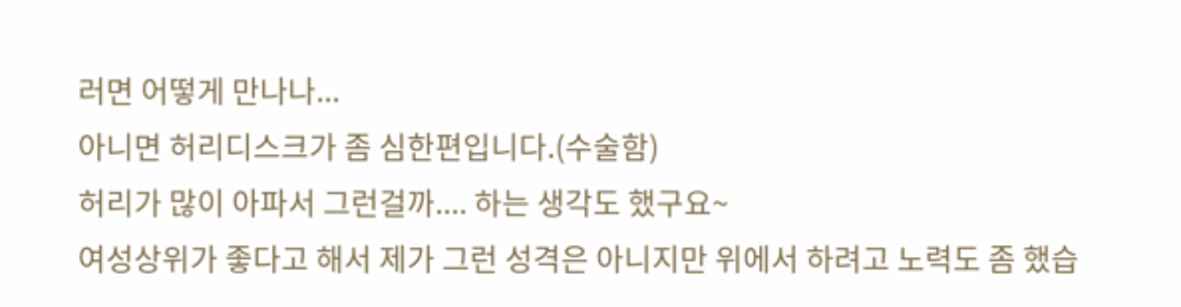러면 어떻게 만나나...
아니면 허리디스크가 좀 심한편입니다.(수술함)
허리가 많이 아파서 그런걸까.... 하는 생각도 했구요~
여성상위가 좋다고 해서 제가 그런 성격은 아니지만 위에서 하려고 노력도 좀 했습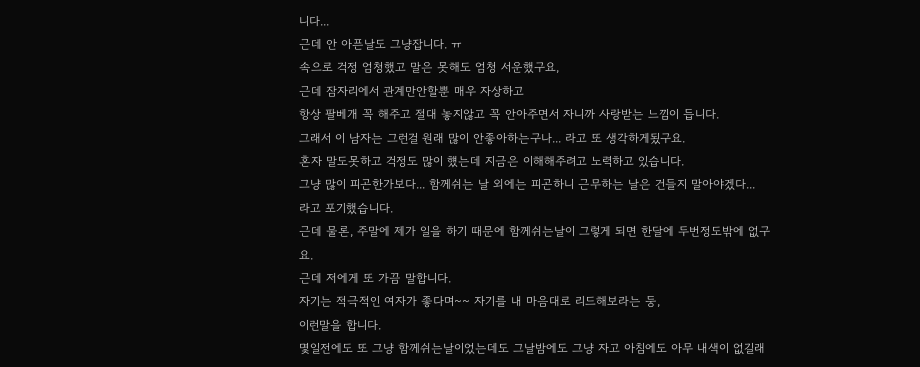니다...
근데 안 아픈날도 그냥잡니다. ㅠ
속으로 걱정 엄청했고 말은 못해도 엄청 서운했구요,
근데 잠자리에서 관계만안할뿐 매우 자상하고
항상 팔베개 꼭 해주고 절대 놓지않고 꼭 안아주면서 자니까 사랑받는 느낌이 듭니다.
그래서 이 남자는 그런걸 원래 많이 안좋아하는구나... 라고 또 생각하게됬구요.
혼자 말도못하고 걱정도 많이 헀는데 지금은 이해해주려고 노력하고 있습니다.
그냥 많이 피곤한가보다... 함께쉬는 날 외에는 피곤하니 근무하는 날은 건들지 말아야겠다...
라고 포기했습니다.
근데 물론, 주말에 제가 일을 하기 때문에 함께쉬는날이 그렇게 되면 한달에 두번정도밖에 없구요.
근데 저에게 또 가끔 말합니다.
자기는 적극적인 여자가 좋다며~~ 자기를 내 마음대로 리드해보라는 둥,
이런말을 합니다.
몇일전에도 또 그냥 함께쉬는날이었는데도 그날밤에도 그냥 자고 아침에도 아무 내색이 없길래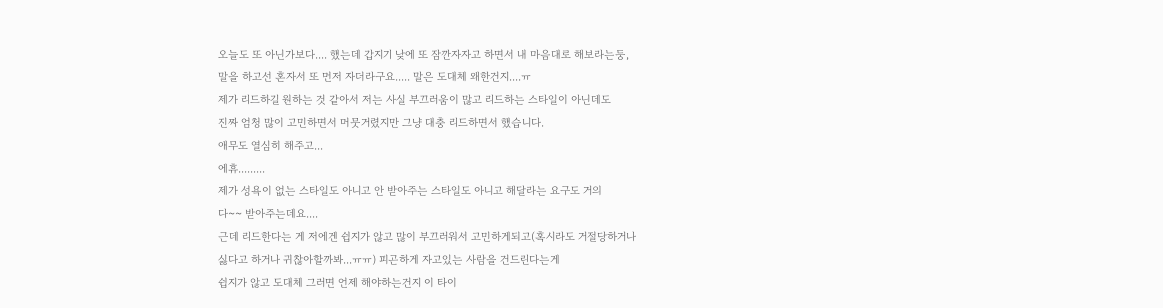오늘도 또 아닌가보다.... 했는데 갑지기 낮에 또 잠깐자자고 하면서 내 마음대로 해보라는둥,
말을 하고선 혼자서 또 먼저 자더라구요..... 말은 도대체 왜한건지....ㅠ
제가 리드하길 원하는 것 같아서 저는 사실 부끄러움이 많고 리드하는 스타일이 아닌데도
진짜 엄청 많이 고민하면서 머뭇거렸지만 그냥 대충 리드하면서 했습니다.
애무도 열심히 해주고...
에휴.........
제가 성욕이 없는 스타일도 아니고 안 받아주는 스타일도 아니고 해달라는 요구도 거의
다~~ 받아주는데요....
근데 리드한다는 게 저에겐 쉽지가 않고 많이 부끄러워서 고민하게되고(혹시라도 거절당하거나
싫다고 하거나 귀찮아할까봐...ㅠㅠ) 피곤하게 자고있는 사람을 건드린다는게
쉽지가 않고 도대체 그러면 언제 해야하는건지 이 타이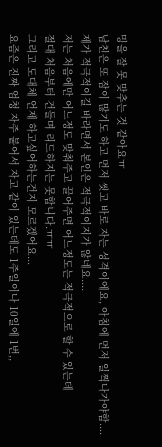밍을 잘 못 맞추는 것 같아요ㅠ
남친은 또 잠이 많기도 하고 먼저 씻고 바로 자는 성격이에요, 아침에 먼저 일찍나가야함....
제가 적극적이길 바라면서 본인은 적극적이지가 않네요....
저는 처음에만 어느정도 맞춰주고 끌어주면 어느정도는 적극적으로 할 수 있는데
절대 처음부터 건들며 리드하지는 못합니다.ㅠㅠ
그리고 도대체 언제 하고싶어하는건지 모르겠어요...
요즘은 진짜 엄청 자주 붙어서 자고 같이 있는데도 1주일이나 10일에 1번,,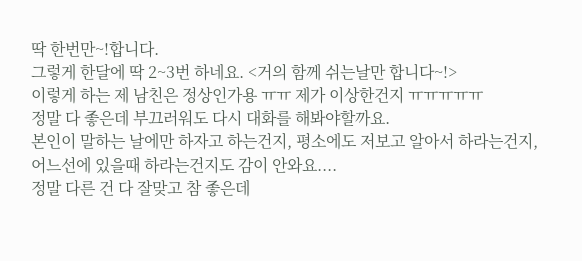딱 한번만~!합니다.
그렇게 한달에 딱 2~3번 하네요. <거의 함께 쉬는날만 합니다~!>
이렇게 하는 제 남친은 정상인가용 ㅠㅠ 제가 이상한건지 ㅠㅠㅠㅠㅠ
정말 다 좋은데 부끄러워도 다시 대화를 해봐야할까요.
본인이 말하는 날에만 하자고 하는건지, 평소에도 저보고 알아서 하라는건지,
어느선에 있을때 하라는건지도 감이 안와요....
정말 다른 건 다 잘맞고 참 좋은데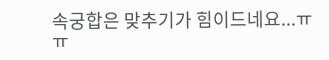속궁합은 맞추기가 힘이드네요...ㅠㅠ